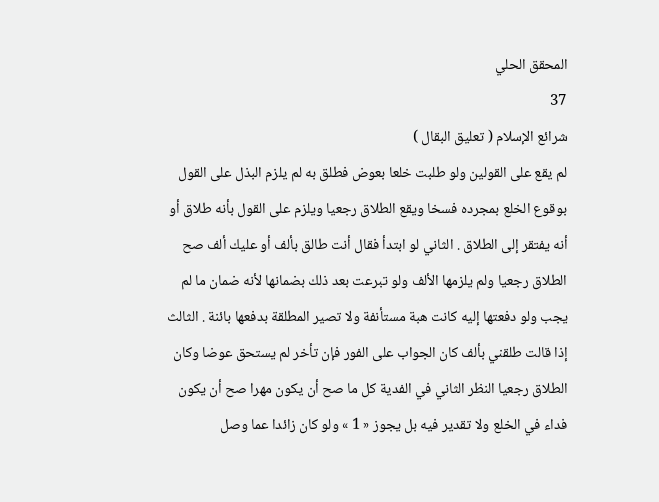المحقق الحلي
37
شرائع الإسلام ( تعليق البقال )
لم يقع على القولين ولو طلبت خلعا بعوض فطلق به لم يلزم البذل على القول بوقوع الخلع بمجرده فسخا ويقع الطلاق رجعيا ويلزم على القول بأنه طلاق أو أنه يفتقر إلى الطلاق . الثاني لو ابتدأ فقال أنت طالق بألف أو عليك ألف صح الطلاق رجعيا ولم يلزمها الألف ولو تبرعت بعد ذلك بضمانها لأنه ضمان ما لم يجب ولو دفعتها إليه كانت هبة مستأنفة ولا تصير المطلقة بدفعها بائنة . الثالث إذا قالت طلقني بألف كان الجواب على الفور فإن تأخر لم يستحق عوضا وكان الطلاق رجعيا النظر الثاني في الفدية كل ما صح أن يكون مهرا صح أن يكون فداء في الخلع ولا تقدير فيه بل يجوز « 1 » ولو كان زائدا عما وصل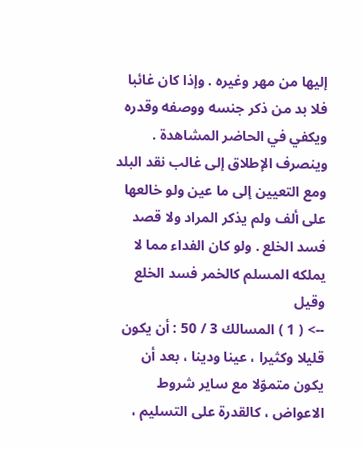إليها من مهر وغيره . وإذا كان غائبا فلا بد من ذكر جنسه ووصفه وقدره ويكفي في الحاضر المشاهدة . وينصرف الإطلاق إلى غالب نقد البلد ومع التعيين إلى ما عين ولو خالعها على ألف ولم يذكر المراد ولا قصد فسد الخلع . ولو كان الفداء مما لا يملكه المسلم كالخمر فسد الخلع وقيل
--> ( 1 ) المسالك 3 / 50 : أن يكون قليلا وكثيرا ، عينا ودينا ، بعد أن يكون متموّلا مع ساير شروط الاعواض ، كالقدرة على التسليم ،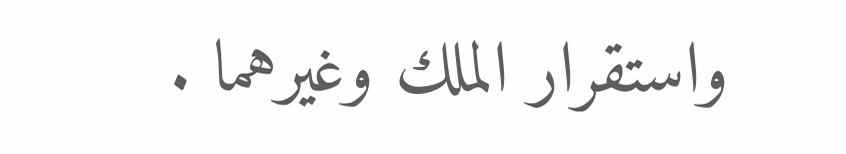واستقرار الملك وغيرهما .